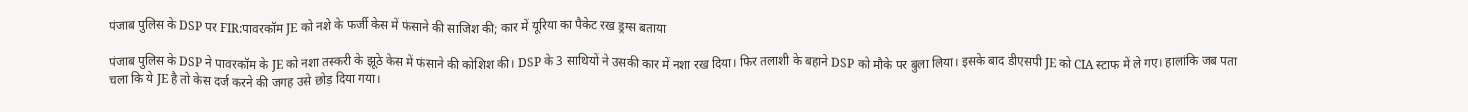पंजाब पुलिस के DSP पर FIR:पावरकॉम JE को नशे के फर्जी केस में फंसाने की साजिश की; कार में यूरिया का पैकेट रख ड्रग्स बताया

पंजाब पुलिस के DSP ने पावरकॉम के JE को नशा तस्करी के झूठे केस में फंसाने की कोशिश की। DSP के 3 साथियों ने उसकी कार में नशा रख दिया। फिर तलाशी के बहाने DSP को मौके पर बुला लिया। इसके बाद डीएसपी JE को CIA स्टाफ में ले गए। हालांकि जब पता चला कि ये JE है तो केस दर्ज करने की जगह उसे छोड़ दिया गया।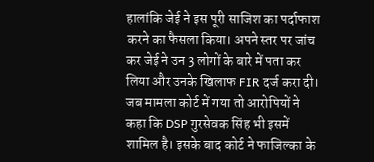हालांकि जेई ने इस पूरी साजिश का पर्दाफाश करने का फैसला किया। अपने स्तर पर जांच कर जेई ने उन 3 लोगों के बारे में पता कर लिया और उनके खिलाफ FIR दर्ज करा दी। जब मामला कोर्ट में गया तो आरोपियों ने कहा कि DSP गुरसेवक सिंह भी इसमें शामिल है। इसके बाद कोर्ट ने फाजिल्का के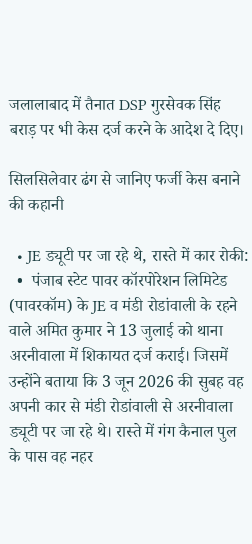जलालाबाद में तैनात DSP गुरसेवक सिंह बराड़ पर भी केस दर्ज करने के आदेश दे दिए।

सिलसिलेवार ढंग से जानिए फर्जी केस बनाने की कहानी

  • JE ड्यूटी पर जा रहे थे, रास्ते में कार रोकी:
  •  पंजाब स्टेट पावर कॉरपोरेशन लिमिटेड (पावरकॉम) के JE व मंडी रोडांवाली के रहने वाले अमित कुमार ने 13 जुलाई को थाना अरनीवाला में शिकायत दर्ज कराई। जिसमें उन्होंने बताया कि 3 जून 2026 की सुबह वह अपनी कार से मंडी रोडांवाली से अरनीवाला ड्यूटी पर जा रहे थे। रास्ते में गंग कैनाल पुल के पास वह नहर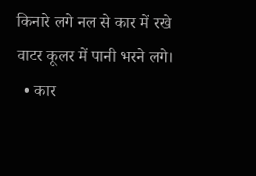किनारे लगे नल से कार में रखे वाटर कूलर में पानी भरने लगे।
  • कार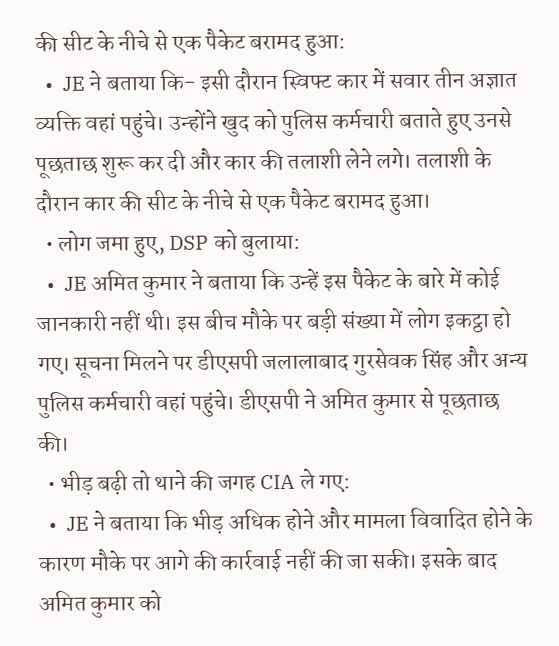की सीट के नीचे से एक पैकेट बरामद हुआ:
  •  JE ने बताया कि- इसी दौरान स्विफ्ट कार में सवार तीन अज्ञात व्यक्ति वहां पहुंचे। उन्होंने खुद को पुलिस कर्मचारी बताते हुए उनसे पूछताछ शुरू कर दी और कार की तलाशी लेने लगे। तलाशी के दौरान कार की सीट के नीचे से एक पैकेट बरामद हुआ।
  • लोग जमा हुए, DSP को बुलाया:
  •  JE अमित कुमार ने बताया कि उन्हें इस पैकेट के बारे में कोई जानकारी नहीं थी। इस बीच मौके पर बड़ी संख्या में लोग इकट्ठा हो गए। सूचना मिलने पर डीएसपी जलालाबाद गुरसेवक सिंह और अन्य पुलिस कर्मचारी वहां पहुंचे। डीएसपी ने अमित कुमार से पूछताछ की।
  • भीड़ बढ़ी तो थाने की जगह CIA ले गए:
  •  JE ने बताया कि भीड़ अधिक होने और मामला विवादित होने के कारण मौके पर आगे की कार्रवाई नहीं की जा सकी। इसके बाद अमित कुमार को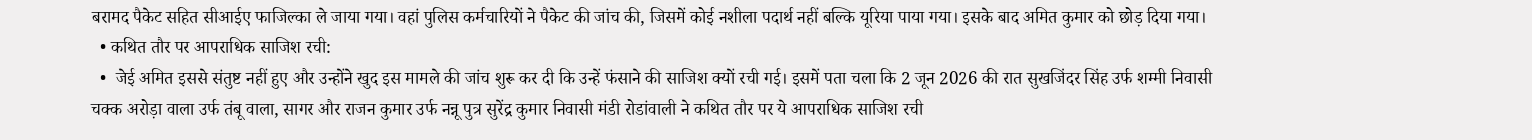बरामद पैकेट सहित सीआईए फाजिल्का ले जाया गया। वहां पुलिस कर्मचारियों ने पैकेट की जांच की, जिसमें कोई नशीला पदार्थ नहीं बल्कि यूरिया पाया गया। इसके बाद अमित कुमार को छोड़ दिया गया।
  • कथित तौर पर आपराधिक साजिश रची:
  •  जेई अमित इससे संतुष्ट नहीं हुए और उन्होंने खुद इस मामले की जांच शुरू कर दी कि उन्हें फंसाने की साजिश क्यों रची गई। इसमें पता चला कि 2 जून 2026 की रात सुखजिंदर सिंह उर्फ शम्मी निवासी चक्क अरोड़ा वाला उर्फ तंबू वाला, सागर और राजन कुमार उर्फ नन्नू पुत्र सुरेंद्र कुमार निवासी मंडी रोडांवाली ने कथित तौर पर ये आपराधिक साजिश रची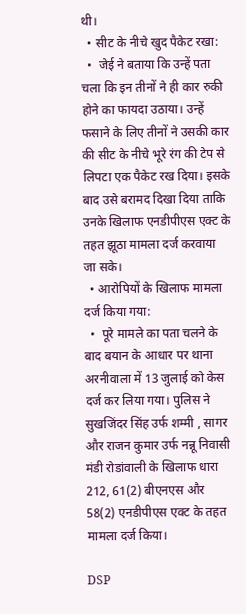थी।
  • सीट के नीचे खुद पैकेट रखा:
  •  जेई ने बताया कि उन्हें पता चला कि इन तीनों ने ही कार रुकी होने का फायदा उठाया। उन्हें फसाने के लिए तीनों ने उसकी कार की सीट के नीचे भूरे रंग की टेप से लिपटा एक पैकेट रख दिया। इसके बाद उसे बरामद दिखा दिया ताकि उनके खिलाफ एनडीपीएस एक्ट के तहत झूठा मामला दर्ज करवाया जा सके।
  • आरोपियों के खिलाफ मामला दर्ज किया गया:
  •  पूरे मामले का पता चलने के बाद बयान के आधार पर थाना अरनीवाला में 13 जुलाई को केस दर्ज कर लिया गया। पुलिस ने सुखजिंदर सिंह उर्फ शम्मी , सागर और राजन कुमार उर्फ नन्नू निवासी मंडी रोडांवाली के खिलाफ धारा 212, 61(2) बीएनएस और 58(2) एनडीपीएस एक्ट के तहत मामला दर्ज किया।

DSP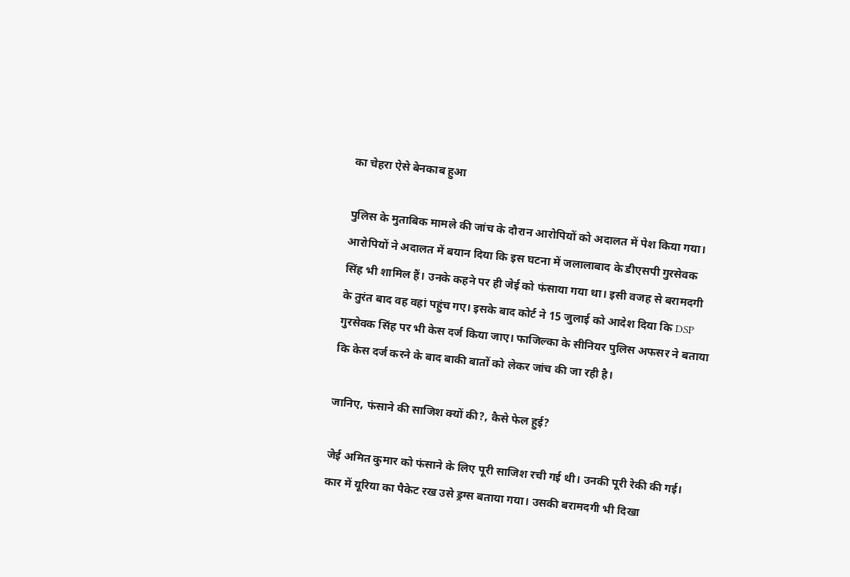का चेहरा ऐसे बेनकाब हुआ

पुलिस के मुताबिक मामले की जांच के दौरान आरोपियों को अदालत में पेश किया गया। आरोपियों ने अदालत में बयान दिया कि इस घटना में जलालाबाद के डीएसपी गुरसेवक सिंह भी शामिल हैं। उनके कहने पर ही जेई को फंसाया गया था। इसी वजह से बरामदगी के तुरंत बाद वह वहां पहुंच गए। इसके बाद कोर्ट ने 15 जुलाई को आदेश दिया कि DSP गुरसेवक सिंह पर भी केस दर्ज किया जाए। फाजिल्का के सीनियर पुलिस अफसर ने बताया कि केस दर्ज करने के बाद बाकी बातों को लेकर जांच की जा रही है।

जानिए, फंसाने की साजिश क्यों की?, कैसे फेल हुई?

जेई अमित कुमार को फंसाने के लिए पूरी साजिश रची गई थी। उनकी पूरी रेकी की गई। कार में यूरिया का पैकेट रख उसे ड्रग्स बताया गया। उसकी बरामदगी भी दिखा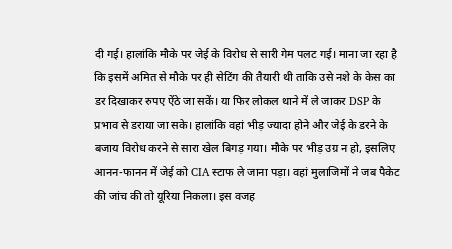दी गई। हालांकि मौके पर जेई के विरोध से सारी गेम पलट गई। माना जा रहा है कि इसमें अमित से मौके पर ही सेटिंग की तैयारी थी ताकि उसे नशे के केस का डर दिखाकर रुपए ऐंठे जा सकें। या फिर लोकल थाने में ले जाकर DSP के प्रभाव से डराया जा सके। हालांकि वहां भीड़ ज्यादा होने और जेई के डरने के बजाय विरोध करने से सारा खेल बिगड़ गया। मौके पर भीड़ उग्र न हो, इसलिए आनन-फानन में जेई को CIA स्टाफ ले जाना पड़ा। वहां मुलाजिमों ने जब पैकेट की जांच की तो यूरिया निकला। इस वजह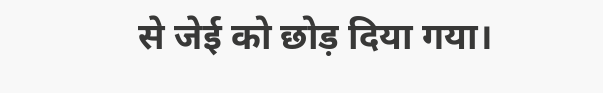से जेई को छोड़ दिया गया।